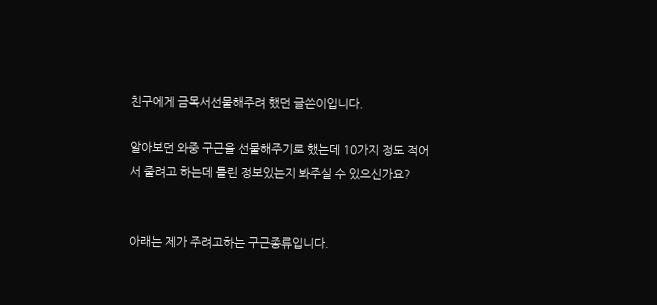친구에게 금목서선물해주려 했던 글쓴이입니다.

알아보던 와중 구근을 선물해주기로 했는데 10가지 정도 적어서 줄려고 하는데 틀린 정보있는지 봐주실 수 있으신가요?


아래는 제가 주려고하는 구근종류입니다.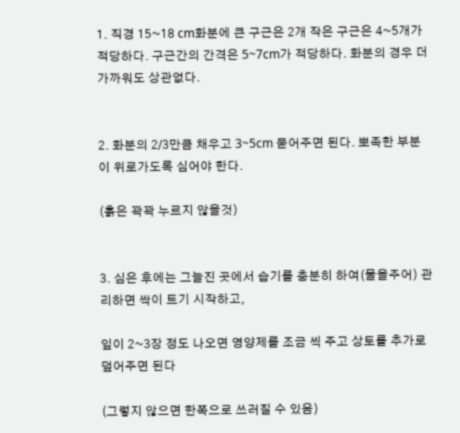1. 직경 15~18 cm화분에 큰 구근은 2개 작은 구근은 4~5개가 적당하다. 구근간의 간격은 5~7cm가 적당하다. 화분의 경우 더 가까워도 상관없다.


2. 화분의 2/3만큼 채우고 3~5cm 묻어주면 된다. 뽀족한 부분이 위로가도록 심어야 한다.

(흙은 꽉꽉 누르지 않을것)


3. 심은 후에는 그늘진 곳에서 습기를 충분히 하여(물을주어) 관리하면 싹이 트기 시작하고,

잎이 2~3장 정도 나오면 영양제를 조금 씩 주고 상토를 추가로 덮어주면 된다

(그렇지 않으면 한쪽으로 쓰러질 수 있음)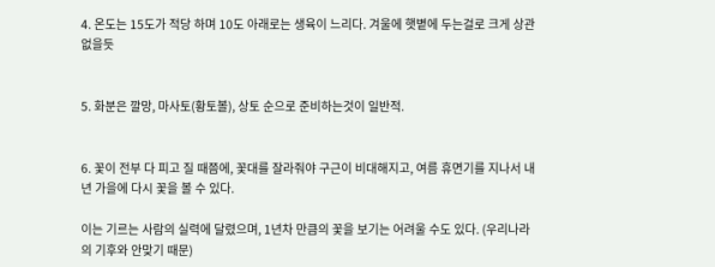4. 온도는 15도가 적당 하며 10도 아래로는 생육이 느리다. 겨울에 햇볕에 두는걸로 크게 상관 없을듯


5. 화분은 깔망, 마사토(황토볼), 상토 순으로 준비하는것이 일반적.


6. 꽃이 전부 다 피고 질 때쯤에, 꽃대를 잘라줘야 구근이 비대해지고, 여름 휴면기를 지나서 내년 가을에 다시 꽃을 볼 수 있다.

이는 기르는 사람의 실력에 달렸으며, 1년차 만큼의 꽃을 보기는 어려울 수도 있다. (우리나라의 기후와 안맞기 때문)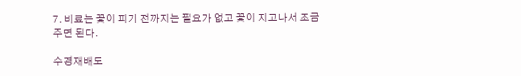7. 비료는 꽃이 피기 전까지는 필요가 없고 꽃이 지고나서 조금 주면 된다.

수경재배도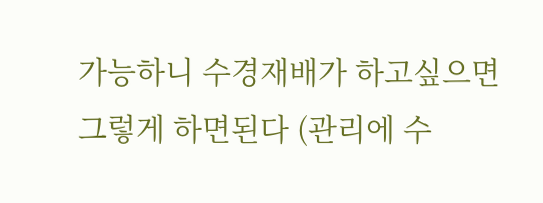가능하니 수경재배가 하고싶으면 그렇게 하면된다 (관리에 수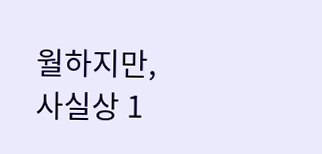월하지만, 사실상 1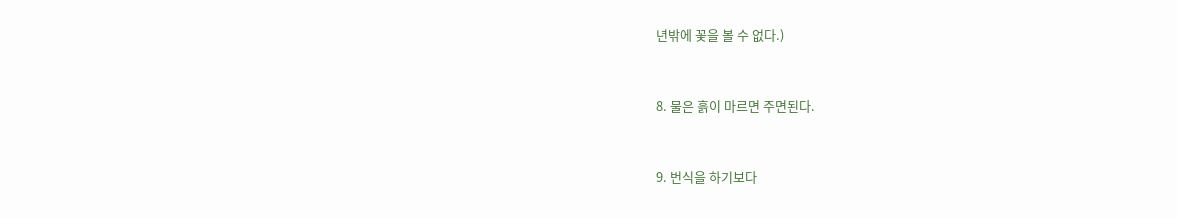년밖에 꽃을 볼 수 없다.)


8. 물은 흙이 마르면 주면된다.


9. 번식을 하기보다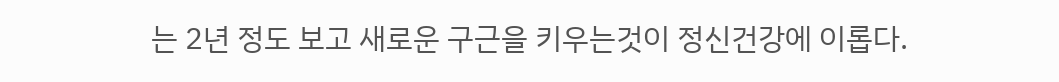는 2년 정도 보고 새로운 구근을 키우는것이 정신건강에 이롭다.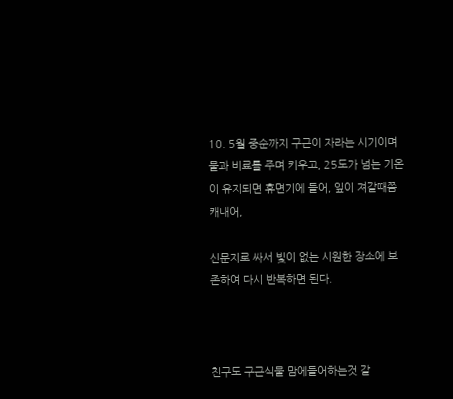10. 5월 중순까지 구근이 자라는 시기이며 물과 비료를 주며 키우고, 25도가 넘는 기온이 유지되면 휴면기에 들어, 잎이 져갈때쯤 캐내어,

신문지로 싸서 빛이 없는 시원한 장소에 보존하여 다시 반복하면 된다.



친구도 구근식물 맘에들어하는것 같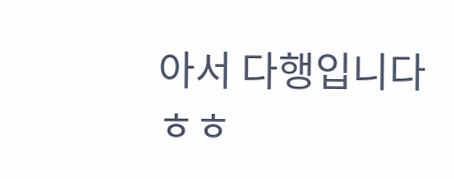아서 다행입니다 ㅎㅎ